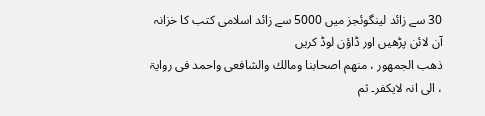30 سے زائد لینگوئجز میں 5000 سے زائد اسلامی کتب کا خزانہ آن لائن پڑھیں اور ڈاؤن لوڈ کریں
ذھب الجمھور ، منھم اصحابنا ومالك والشافعی واحمد فی روایۃ ، الی انہ لایکفر۔ ثم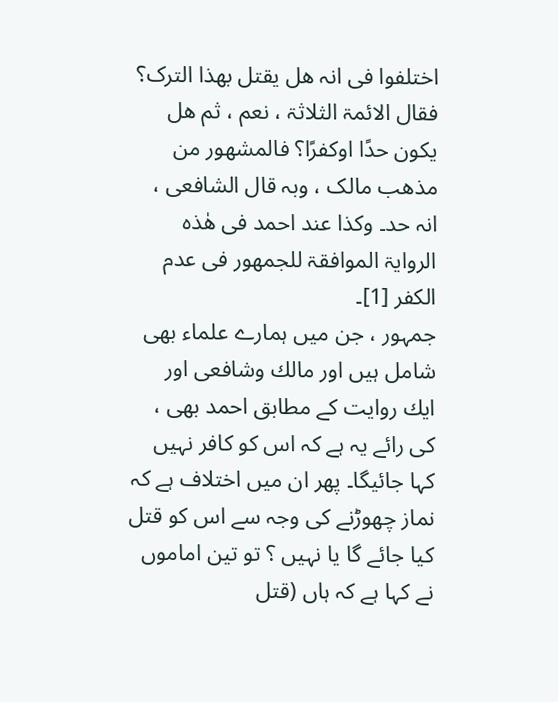اختلفوا فی انہ ھل یقتل بھذا الترک؟ فقال الائمۃ الثلاثۃ ، نعم ، ثم ھل یکون حدًا اوکفرًا؟ فالمشھور من مذھب مالک ، وبہ قال الشافعی ، انہ حد۔ وکذا عند احمد فی ھٰذہ الروایۃ الموافقۃ للجمھور فی عدم الکفر [1]۔
جمہور ، جن میں ہمارے علماء بھی شامل ہیں اور مالك وشافعی اور ایك روایت کے مطابق احمد بھی ، کی رائے یہ ہے کہ اس کو کافر نہیں کہا جائیگا۔ پھر ان میں اختلاف ہے کہ نماز چھوڑنے کی وجہ سے اس کو قتل کیا جائے گا یا نہیں ؟ تو تین اماموں نے کہا ہے کہ ہاں (قتل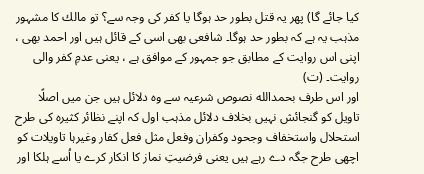کیا جائے گا) پھر یہ قتل بطور حد ہوگا یا کفر کی وجہ سے؟ تو مالك کا مشہور مذہب یہ ہے کہ بطور حد ہوگا۔ شافعی بھی اسی کے قائل ہیں اور احمد بھی ، اپنی اس روایت کے مطابق جو جمہور کے موافق ہے ، یعنی عدمِ کفر والی روایت۔ (ت)
اور اس طرف بحمدالله نصوص شرعیہ سے وہ دلائل ہیں جن میں اصلًا تاویل کو گنجائش نہیں بخلاف دلائل مذہب اول کہ اپنے نظائر کثیرہ کی طرح استحلال واستخفاف وجحود وکفران وفعل مثل فعل کفار وغیرہا تاویلات کو اچھی طرح جگہ دے رہے ہیں یعنی فرضیتِ نماز کا انکار کرے یا اُسے ہلکا اور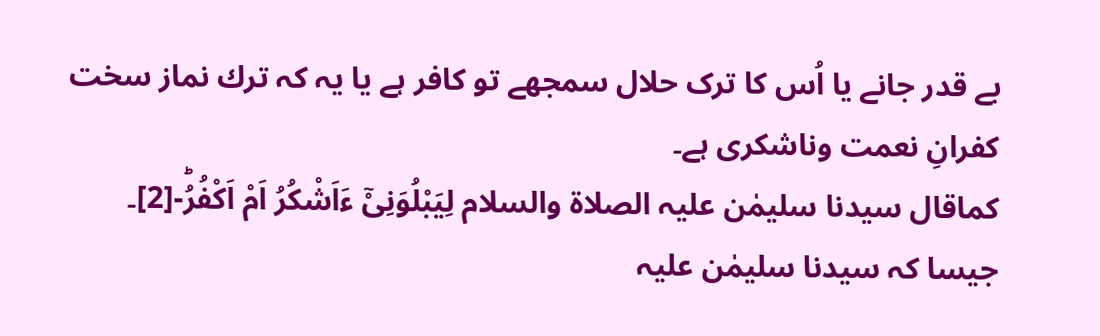بے قدر جانے یا اُس کا ترک حلال سمجھے تو کافر ہے یا یہ کہ ترك نماز سخت کفرانِ نعمت وناشکری ہے۔
کماقال سیدنا سلیمٰن علیہ الصلاۃ والسلام لِیَبْلُوَنِیْۤ ءَاَشْكُرُ اَمْ اَكْفُرُؕ-[2]۔
جیسا کہ سیدنا سلیمٰن علیہ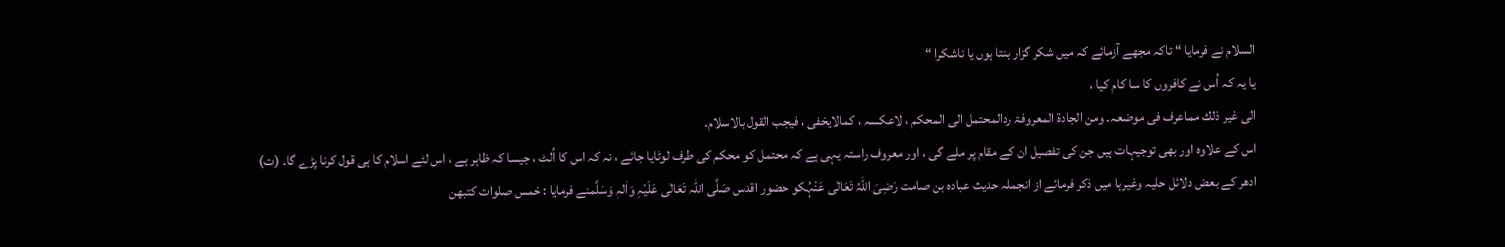السلام نے فرمایا “ تاکہ مجھے آزمائے کہ میں شکر گزار بنتا ہوں یا ناشکرا “
یا یہ کہ اُس نے کافروں کا سا کام کیا ،
الی غیر ذلك مماعرف فی موضعہ۔ ومن الجادۃ المعروفۃ ردالمحتمل الی المحکم ، لاعکسہ ، کمالایخفی ، فیجب القول بالاسلام۔
اس کے علاوہ اور بھی توجیہات ہیں جن کی تفصیل ان کے مقام پر ملے گی ، اور معروف راستہ یہی ہے کہ محتمل کو محکم کی طرف لوٹایا جائے ، نہ کہ اس کا اُلٹ ، جیسا کہ ظاہر ہے ، اس لئے اسلام کا ہی قول کرنا پڑے گا۔ (ت)
ادھر کے بعض دلائل حلیہ وغیرہا میں ذکر فرمائے از انجملہ حدیث عبادہ بن صامت رَضِیَ اللہُ تَعَالٰی عَنْہُکو حضور اقدس صَلَّی اللہ تَعَالٰی عَلَیْہِ وَاٰلہٖ وَسَلَّمنے فرمایا : خمس صلوات کتبھن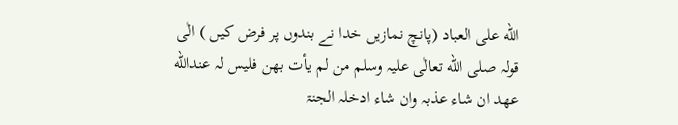الله علی العباد (پانچ نمازیں خدا نے بندوں پر فرض کیں ) الٰی قولہ صلی الله تعالٰی علیہ وسلم من لم یأت بھن فلیس لہ عندالله عھد ان شاء عذبہ وان شاء ادخلہ الجنۃ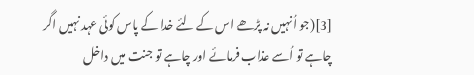[3](جو اُنہیں نہ پڑھے اس کے لئے خدا کے پاس کوئی عہد نہیں اگر چاہے تو اُسے عذاب فرمائے اور چاہے تو جنت میں داخل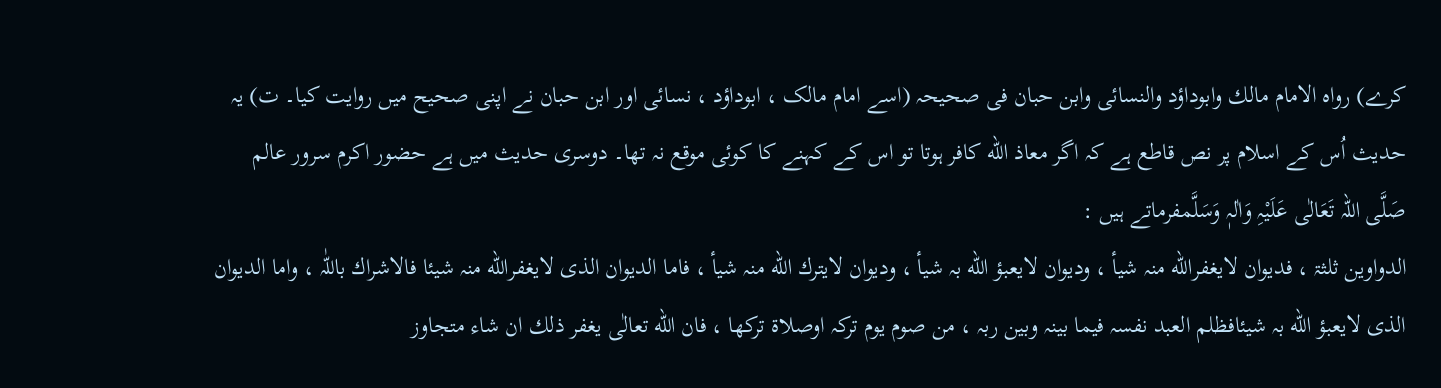کرے) رواہ الامام مالك وابوداؤد والنسائی وابن حبان فی صحیحہ (اسے امام مالک ، ابوداؤد ، نسائی اور ابن حبان نے اپنی صحیح میں روایت کیا۔ ت) یہ حدیث اُس کے اسلام پر نص قاطع ہے کہ اگر معاذ الله کافر ہوتا تو اس کے کہنے کا کوئی موقع نہ تھا۔ دوسری حدیث میں ہے حضور اکرم سرور عالم صَلَّی اللہ تَعَالٰی عَلَیْہِ وَاٰلہٖ وَسَلَّمفرماتے ہیں :
الدواوین ثلثۃ ، فدیوان لایغفرالله منہ شیأ ، ودیوان لایعبؤ الله بہ شیأ ، ودیوان لایترك الله منہ شیأ ، فاما الدیوان الذی لایغفرالله منہ شیئا فالاشراك باللّٰہ ، واما الدیوان الذی لایعبؤ الله بہ شیئافظلم العبد نفسہ فیما بینہ وبین ربہ ، من صوم یوم ترکہ اوصلاۃ ترکھا ، فان الله تعالٰی یغفر ذلك ان شاء متجاوز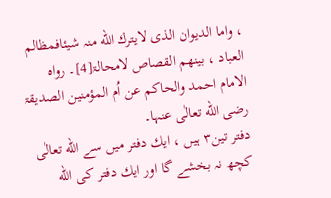، واما الدیوان الذی لایترك الله منہ شیئافمظالم العباد ، بینھم القصاص لامحالۃ[4]۔ رواہ الامام احمد والحاکم عن اُم المؤمنین الصدیقۃ رضی الله تعالٰی عنہا۔
دفتر تین۳ ہیں ، ایك دفتر میں سے الله تعالٰی کچھ نہ بخشے گا اور ایك دفتر کی الله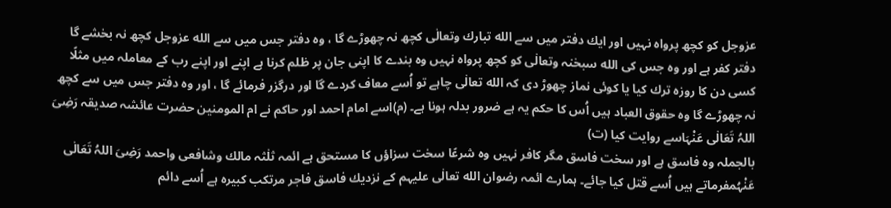عزوجل کو کچھ پرواہ نہیں اور ایك دفتر میں سے الله تبارك وتعالٰی کچھ نہ چھوڑے گا ، وہ دفتر جس میں سے الله عزوجل کچھ نہ بخشے گا دفتر کفر ہے اور وہ جس کی الله سبحٰنہ وتعالٰی کو کچھ پرواہ نہیں وہ بندے کا اپنی جان پر ظلم کرنا ہے اپنے اور اپنے رب کے معاملہ میں مثلًا کسی دن کا روزہ ترك کیا یا کوئی نماز چھوڑ دی کہ الله تعالٰی چاہے تو اُسے معاف کردے گا اور درگزر فرمائے گا ، اور وہ دفتر جس میں سے کچھ نہ چھوڑے گا وہ حقوق العباد ہیں اُس کا حکم یہ ہے ضرور بدلہ ہونا ہے۔ (م)اسے امام احمد اور حاکم نے ام المومنین حضرت عائشہ صدیقہ رَضِیَ اللہُ تَعَالٰی عَنْہَاسے روایت کیا (ت)
بالجملہ وہ فاسق ہے اور سخت فاسق مگر کافر نہیں وہ شرعًا سخت سزاؤں کا مستحق ہے ائمہ ثلٰثہ مالك وشافعی واحمد رَضِیَ اللہُ تَعَالٰی عَنْہُمفرماتے ہیں اُسے قتل کیا جائے۔ ہمارے ائمہ رضوان الله تعالٰی علیہم کے نزدیك فاسق فاجر مرتکب کبیرہ ہے اُسے دائم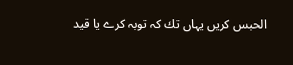الحبس کریں یہاں تك کہ توبہ کرے یا قید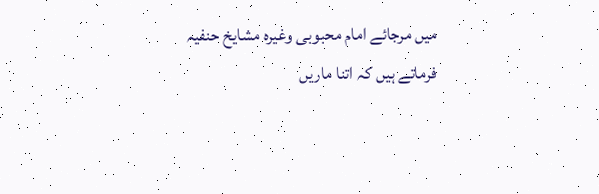میں مرجائے امام محبوبی وغیرہ مشایخ حنفیہ فرماتے ہیں کہ اتنا ماریں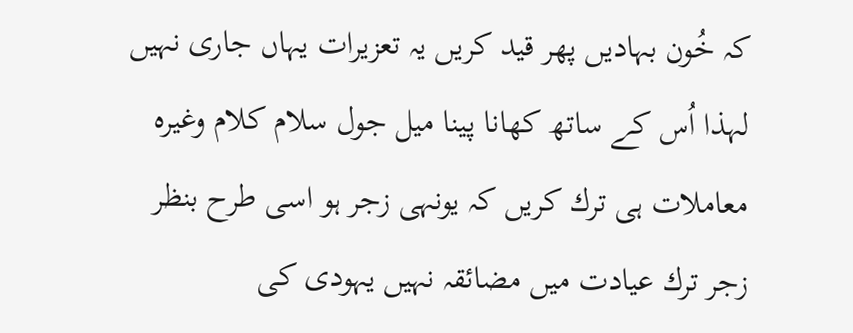کہ خُون بہادیں پھر قید کریں یہ تعزیرات یہاں جاری نہیں لہذا اُس کے ساتھ کھانا پینا میل جول سلام کلام وغیرہ معاملات ہی ترك کریں کہ یونہی زجر ہو اسی طرح بنظر زجر ترك عیادت میں مضائقہ نہیں یہودی کی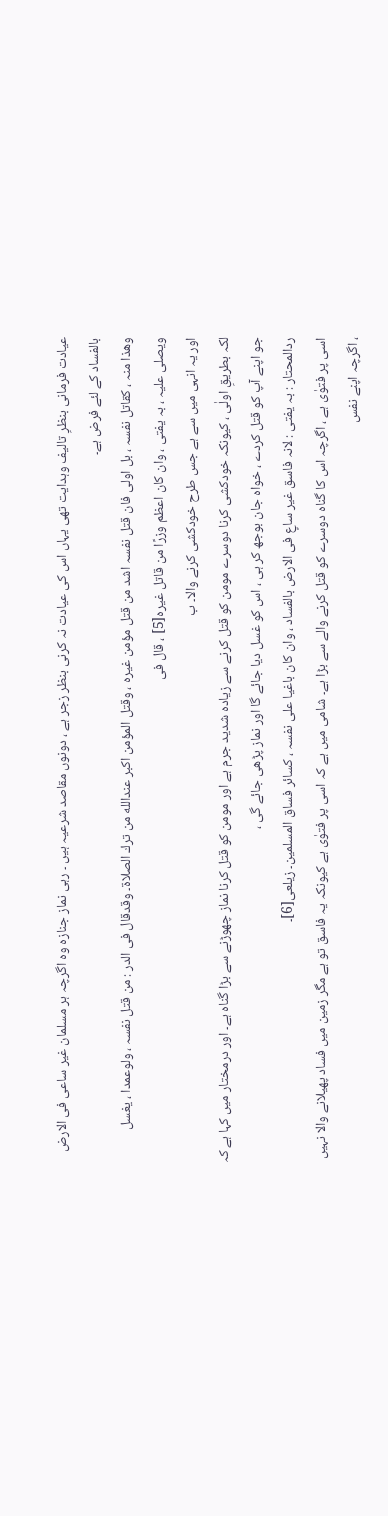عیادت فرمانی بنظرِ تالیف وہدایت تھی یہاں اس کی عیادت نہ کرنی بنظر زجر ہے ، دونوں مقاصد شرعیہ ہیں ۔ رہی نماز جنازہ وہ اگرچہ ہر مسلمان غیر ساعی فی الارض بالفساد کے لئے فرض ہے۔
وھذا منہ ، کقاتل نفسہ ، بل اولی فان قتل نفسہ اشد من قتل مؤمن غیرہ ، وقتل المؤمن اکبر عندالله من ترك الصلاۃ۔ وقدقال فی الدر : من قتل نفسہ ، ولوعمدا ، یغسل ویصلی علیہ ، بہ یفتی ، وان کان اعظم وزرًا من قاتل غیرہ[5] ، قال فی
اور یہ انہی میں سے ہے جس طرح خودکشی کرنے والا۔ ب
لکہ بطریقِ اولٰی ، کیونکہ خودکشی کرنا دوسرے مومن کو قتل کرنے سے زیادہ شدید جرم ہے اور مومن کو قتل کرنا نماز چھوڑنے سے بڑا گناہ ہے۔ اور درمختار میں کہا ہے کہ جو اپنے آپ کو قتل کردے ، خواہ جان بوجھ کر ہی ، اس کو غسل دیا جائے گا اور نماز پڑھی جائے گی ،
ردالمحتار : بہ یفتی : لانہ فاسق غیر ساعٍ فی الارض بالفساد ، وان کان باغیا علی نفسہ ، کسائر فساق المسلمین۔ زیلعی[6]۔
اسی پر فتوٰی ہے ، اگرچہ اس کا گناہ دوسرے کو قتل کرنے والے سے بڑا ہے۔ شامی میں ہے کہ اسی پر فتوٰی ہے کیونکہ یہ فاسق تو ہے مگر زمین میں فساد پھیلانے والا نہیں ، اگرچہ اپنے نفس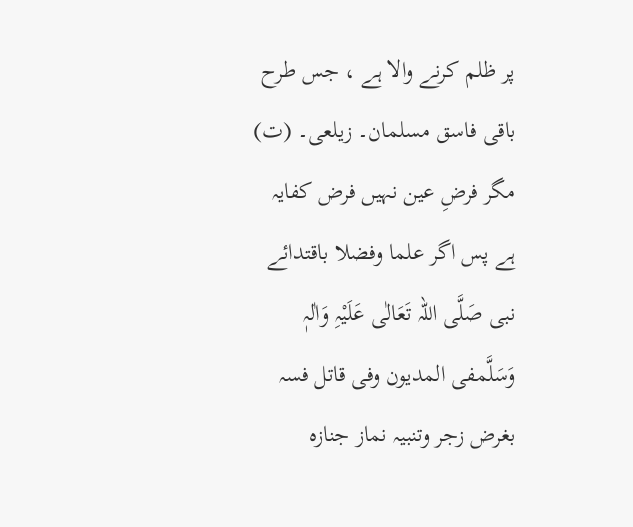پر ظلم کرنے والا ہے ، جس طرح باقی فاسق مسلمان۔ زیلعی۔ (ت)
مگر فرضِ عین نہیں فرض کفایہ ہے پس اگر علما وفضلا باقتدائے نبی صَلَّی اللہ تَعَالٰی عَلَیْہِ وَاٰلہٖ وَسَلَّمفی المدیون وفی قاتل فسہ بغرض زجر وتنبیہ نماز جنازہ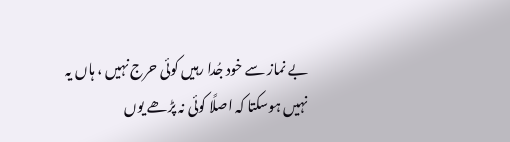بے نماز سے خود جُدا رہیں کوئی حرج نہیں ، ہاں یہ نہیں ہوسکتا کہ اصلًا کوئی نہ پڑھے یوں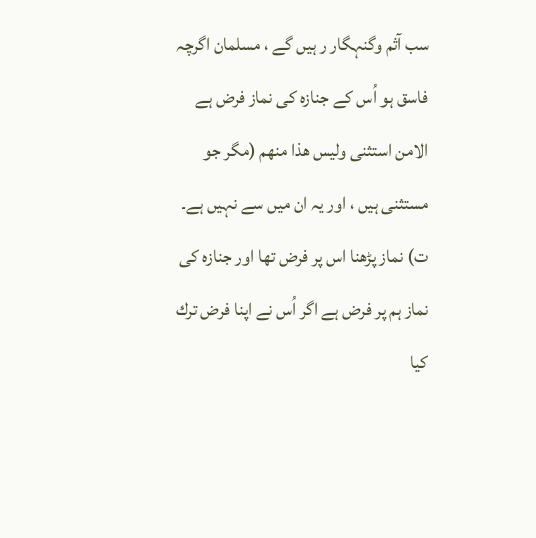سب آثم وگنہگار ر ہیں گے ، مسلمان اگرچہ فاسق ہو اُس کے جنازہ کی نماز فرض ہے الامن استثنی ولیس ھذا منھم (مگر جو مستثنی ہیں ، اور یہ ان میں سے نہیں ہے۔ ت) نماز پڑھنا اس پر فرض تھا اور جنازہ کی نماز ہم پر فرض ہے اگر اُس نے اپنا فرض ترك کیا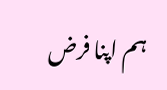ہم اپنا فرض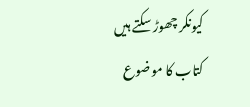کیونکر چھوڑ سکتے ہیں
کتاب کا موضوع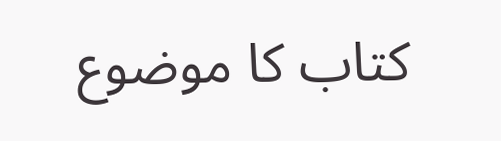کتاب کا موضوع